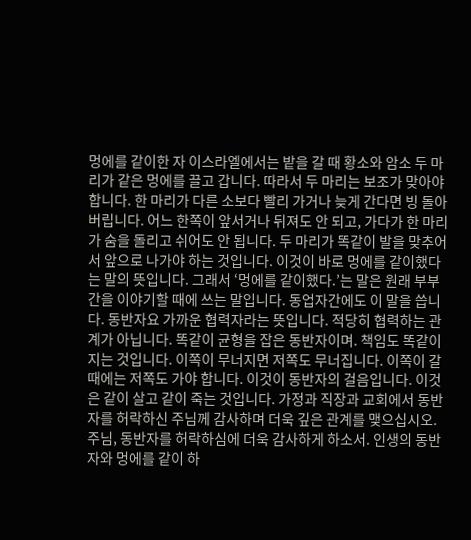멍에를 같이한 자 이스라엘에서는 밭을 갈 때 황소와 암소 두 마리가 같은 멍에를 끌고 갑니다. 따라서 두 마리는 보조가 맞아야 합니다. 한 마리가 다른 소보다 빨리 가거나 늦게 간다면 빙 돌아버립니다. 어느 한쪽이 앞서거나 뒤져도 안 되고, 가다가 한 마리가 숨을 돌리고 쉬어도 안 됩니다. 두 마리가 똑같이 발을 맞추어서 앞으로 나가야 하는 것입니다. 이것이 바로 멍에를 같이했다는 말의 뜻입니다. 그래서 ‘멍에를 같이했다.’는 말은 원래 부부간을 이야기할 때에 쓰는 말입니다. 동업자간에도 이 말을 씁니다. 동반자요 가까운 협력자라는 뜻입니다. 적당히 협력하는 관계가 아닙니다. 똑같이 균형을 잡은 동반자이며. 책임도 똑같이 지는 것입니다. 이쪽이 무너지면 저쪽도 무너집니다. 이쪽이 갈 때에는 저쪽도 가야 합니다. 이것이 동반자의 걸음입니다. 이것은 같이 살고 같이 죽는 것입니다. 가정과 직장과 교회에서 동반자를 허락하신 주님께 감사하며 더욱 깊은 관계를 맺으십시오. 주님, 동반자를 허락하심에 더욱 감사하게 하소서. 인생의 동반자와 멍에를 같이 하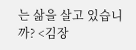는 삶을 살고 있습니까? <김장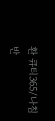환 큐티365/나침반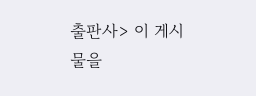출판사> 이 게시물을